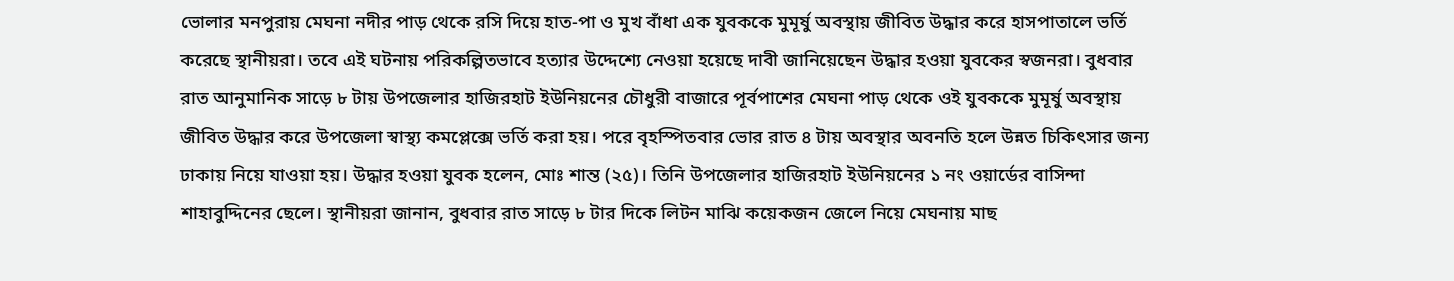ভোলার মনপুরায় মেঘনা নদীর পাড় থেকে রসি দিয়ে হাত-পা ও মুখ বাঁধা এক যুবককে মুমূর্ষু অবস্থায় জীবিত উদ্ধার করে হাসপাতালে ভর্তি করেছে স্থানীয়রা। তবে এই ঘটনায় পরিকল্পিতভাবে হত্যার উদ্দেশ্যে নেওয়া হয়েছে দাবী জানিয়েছেন উদ্ধার হওয়া যুবকের স্বজনরা। বুধবার রাত আনুমানিক সাড়ে ৮ টায় উপজেলার হাজিরহাট ইউনিয়নের চৌধুরী বাজারে পূর্বপাশের মেঘনা পাড় থেকে ওই যুবককে মুমূর্ষু অবস্থায় জীবিত উদ্ধার করে উপজেলা স্বাস্থ্য কমপ্লেক্সে ভর্তি করা হয়। পরে বৃহস্পিতবার ভোর রাত ৪ টায় অবস্থার অবনতি হলে উন্নত চিকিৎসার জন্য ঢাকায় নিয়ে যাওয়া হয়। উদ্ধার হওয়া যুবক হলেন, মোঃ শান্ত (২৫)। তিনি উপজেলার হাজিরহাট ইউনিয়নের ১ নং ওয়ার্ডের বাসিন্দা শাহাবুদ্দিনের ছেলে। স্থানীয়রা জানান, বুধবার রাত সাড়ে ৮ টার দিকে লিটন মাঝি কয়েকজন জেলে নিয়ে মেঘনায় মাছ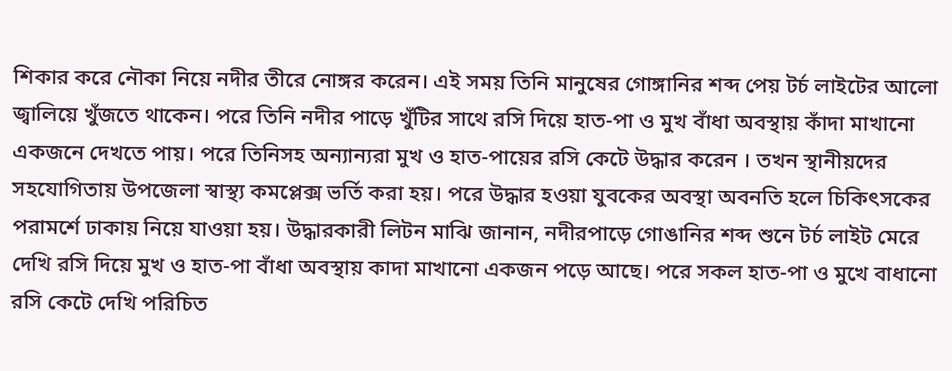শিকার করে নৌকা নিয়ে নদীর তীরে নোঙ্গর করেন। এই সময় তিনি মানুষের গোঙ্গানির শব্দ পেয় টর্চ লাইটের আলো জ্বালিয়ে খুঁজতে থাকেন। পরে তিনি নদীর পাড়ে খুঁটির সাথে রসি দিয়ে হাত-পা ও মুখ বাঁধা অবস্থায় কাঁদা মাখানো একজনে দেখতে পায়। পরে তিনিসহ অন্যান্যরা মুখ ও হাত-পায়ের রসি কেটে উদ্ধার করেন । তখন স্থানীয়দের সহযোগিতায় উপজেলা স্বাস্থ্য কমপ্লেক্স ভর্তি করা হয়। পরে উদ্ধার হওয়া যুবকের অবস্থা অবনতি হলে চিকিৎসকের পরামর্শে ঢাকায় নিয়ে যাওয়া হয়। উদ্ধারকারী লিটন মাঝি জানান, নদীরপাড়ে গোঙানির শব্দ শুনে টর্চ লাইট মেরে দেখি রসি দিয়ে মুখ ও হাত-পা বাঁধা অবস্থায় কাদা মাখানো একজন পড়ে আছে। পরে সকল হাত-পা ও মুখে বাধানো রসি কেটে দেখি পরিচিত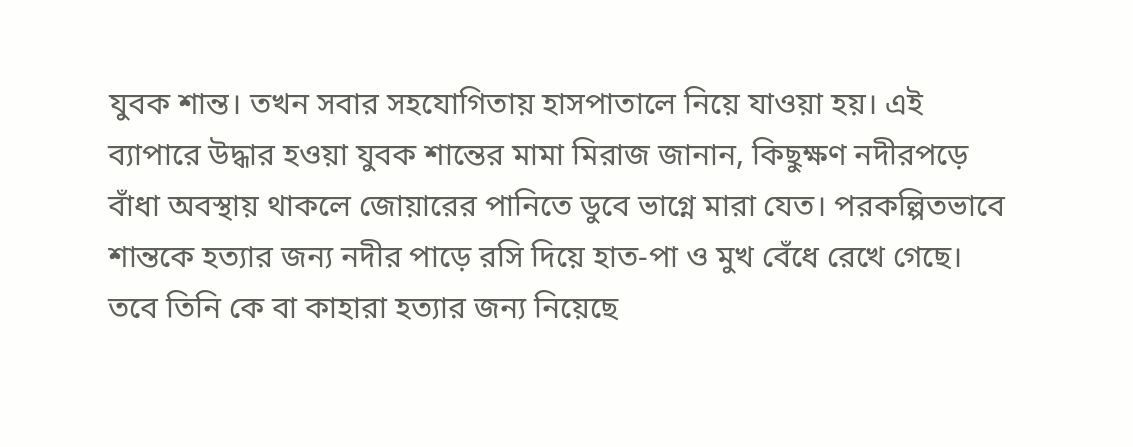যুবক শান্ত। তখন সবার সহযোগিতায় হাসপাতালে নিয়ে যাওয়া হয়। এই ব্যাপারে উদ্ধার হওয়া যুবক শান্তের মামা মিরাজ জানান, কিছুক্ষণ নদীরপড়ে বাঁধা অবস্থায় থাকলে জোয়ারের পানিতে ডুবে ভাগ্নে মারা যেত। পরকল্পিতভাবে শান্তকে হত্যার জন্য নদীর পাড়ে রসি দিয়ে হাত-পা ও মুখ বেঁধে রেখে গেছে। তবে তিনি কে বা কাহারা হত্যার জন্য নিয়েছে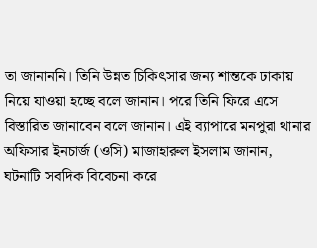তা জানাননি। তিনি উন্নত চিকিৎসার জন্য শান্তকে ঢাকায় নিয়ে যাওয়া হচ্ছে বলে জানান। পরে তিনি ফিরে এসে বিস্তারিত জানাবেন বলে জানান। এই ব্যাপারে মনপুরা থানার অফিসার ইনচার্জ (ওসি) মাজাহারুল ইসলাম জানান, ঘটনাটি সবদিক বিবেচনা করে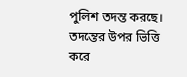পুলিশ তদন্ত করছে। তদন্তের উপর ভিত্তি করে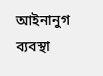আইনানুগ ব্যবস্থা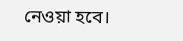নেওয়া হবে।